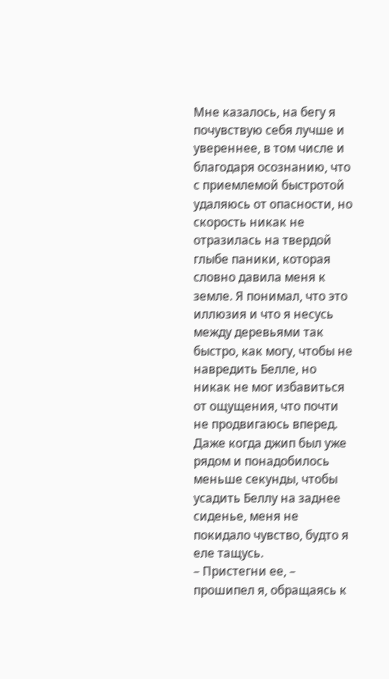Мне казалось, на бегу я почувствую себя лучше и увереннее, в том числе и благодаря осознанию, что с приемлемой быстротой удаляюсь от опасности, но скорость никак не отразилась на твердой глыбе паники, которая словно давила меня к земле. Я понимал, что это иллюзия и что я несусь между деревьями так быстро, как могу, чтобы не навредить Белле, но никак не мог избавиться от ощущения, что почти не продвигаюсь вперед.
Даже когда джип был уже рядом и понадобилось меньше секунды, чтобы усадить Беллу на заднее сиденье, меня не покидало чувство, будто я еле тащусь.
– Пристегни ее, – прошипел я, обращаясь к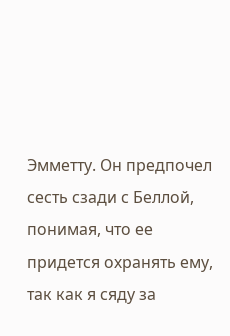Эмметту. Он предпочел сесть сзади с Беллой, понимая, что ее придется охранять ему, так как я сяду за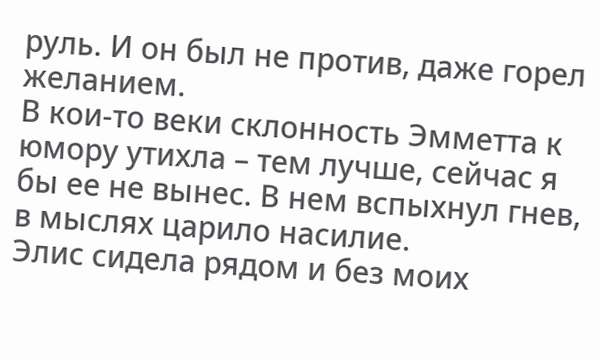руль. И он был не против, даже горел желанием.
В кои-то веки склонность Эмметта к юмору утихла – тем лучше, сейчас я бы ее не вынес. В нем вспыхнул гнев, в мыслях царило насилие.
Элис сидела рядом и без моих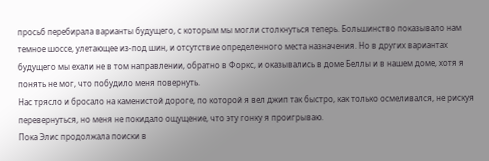просьб перебирала варианты будущего, с которым мы могли столкнуться теперь. Большинство показывало нам темное шоссе, улетающее из-под шин, и отсутствие определенного места назначения. Но в других вариантах будущего мы ехали не в том направлении, обратно в Форкс, и оказывались в доме Беллы и в нашем доме, хотя я понять не мог, что побудило меня повернуть.
Нас трясло и бросало на каменистой дороге, по которой я вел джип так быстро, как только осмеливался, не рискуя перевернуться, но меня не покидало ощущение, что эту гонку я проигрываю.
Пока Элис продолжала поиски в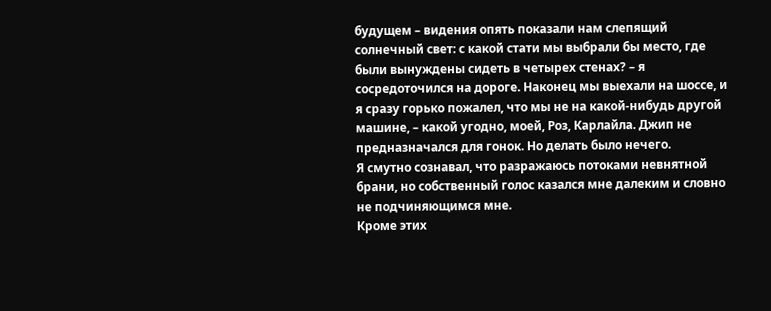будущем – видения опять показали нам слепящий солнечный свет: с какой стати мы выбрали бы место, где были вынуждены сидеть в четырех стенах? – я сосредоточился на дороге. Наконец мы выехали на шоссе, и я сразу горько пожалел, что мы не на какой-нибудь другой машине, – какой угодно, моей, Роз, Карлайла. Джип не предназначался для гонок. Но делать было нечего.
Я смутно сознавал, что разражаюсь потоками невнятной брани, но собственный голос казался мне далеким и словно не подчиняющимся мне.
Кроме этих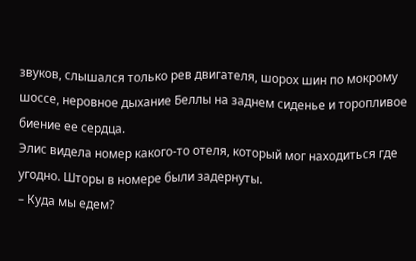звуков, слышался только рев двигателя, шорох шин по мокрому шоссе, неровное дыхание Беллы на заднем сиденье и торопливое биение ее сердца.
Элис видела номер какого-то отеля, который мог находиться где угодно. Шторы в номере были задернуты.
– Куда мы едем?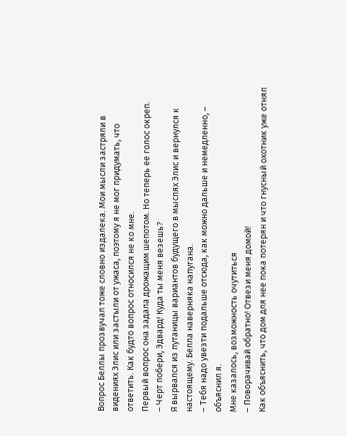Вопрос Беллы прозвучал тоже словно издалека. Мои мысли застряли в видениях Элис или застыли от ужаса, поэтому я не мог придумать, что ответить. Как будто вопрос относился не ко мне.
Первый вопрос она задала дрожащим шепотом. Но теперь ее голос окреп.
– Черт побери, Эдвард! Куда ты меня везешь?
Я вырвался из путаницы вариантов будущего в мыслях Элис и вернулся к настоящему. Белла наверняка напугана.
– Тебя надо увезти подальше отсюда, как можно дальше и немедленно, – объяснил я.
Мне казалось, возможность очутиться
– Поворачивай обратно! Отвези меня домой!
Как объяснить, что дом для нее пока потерян и что гнусный охотник уже отнял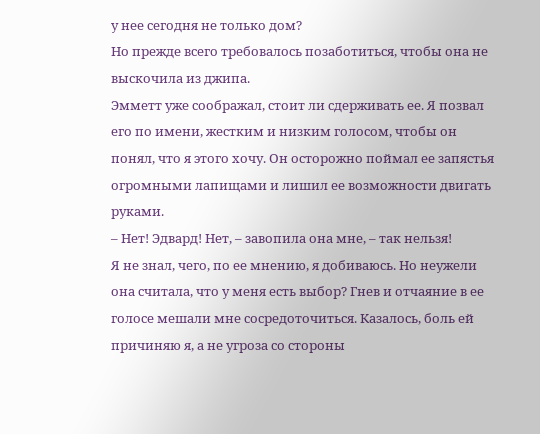у нее сегодня не только дом?
Но прежде всего требовалось позаботиться, чтобы она не выскочила из джипа.
Эмметт уже соображал, стоит ли сдерживать ее. Я позвал его по имени, жестким и низким голосом, чтобы он понял, что я этого хочу. Он осторожно поймал ее запястья огромными лапищами и лишил ее возможности двигать руками.
– Нет! Эдвард! Нет, – завопила она мне, – так нельзя!
Я не знал, чего, по ее мнению, я добиваюсь. Но неужели она считала, что у меня есть выбор? Гнев и отчаяние в ее голосе мешали мне сосредоточиться. Казалось, боль ей причиняю я, а не угроза со стороны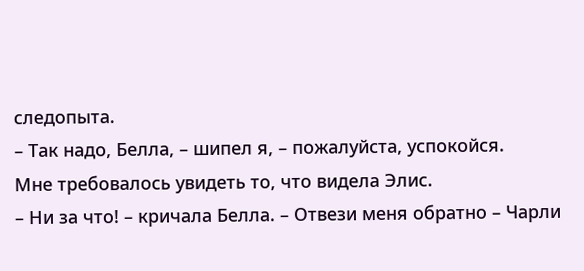следопыта.
– Так надо, Белла, – шипел я, – пожалуйста, успокойся.
Мне требовалось увидеть то, что видела Элис.
– Ни за что! – кричала Белла. – Отвези меня обратно – Чарли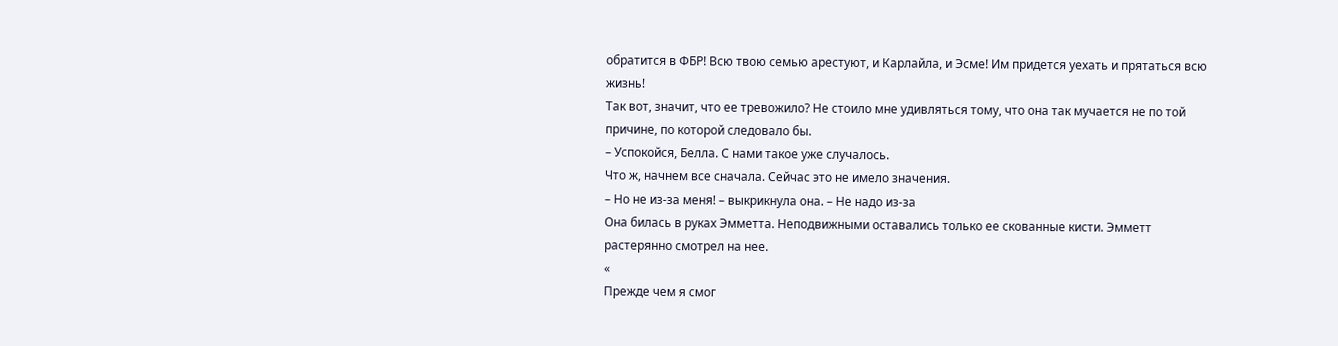обратится в ФБР! Всю твою семью арестуют, и Карлайла, и Эсме! Им придется уехать и прятаться всю жизнь!
Так вот, значит, что ее тревожило? Не стоило мне удивляться тому, что она так мучается не по той причине, по которой следовало бы.
– Успокойся, Белла. С нами такое уже случалось.
Что ж, начнем все сначала. Сейчас это не имело значения.
– Но не из-за меня! – выкрикнула она. – Не надо из-за
Она билась в руках Эмметта. Неподвижными оставались только ее скованные кисти. Эмметт растерянно смотрел на нее.
«
Прежде чем я смог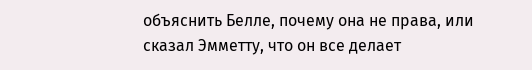объяснить Белле, почему она не права, или сказал Эмметту, что он все делает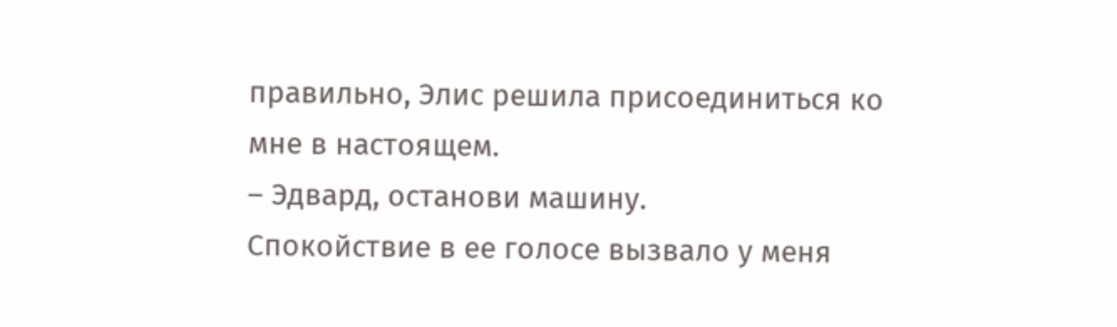правильно, Элис решила присоединиться ко мне в настоящем.
– Эдвард, останови машину.
Спокойствие в ее голосе вызвало у меня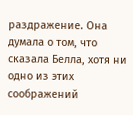раздражение. Она думала о том, что сказала Белла, хотя ни одно из этих соображений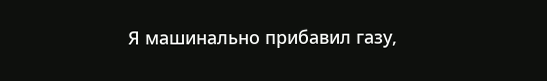Я машинально прибавил газу,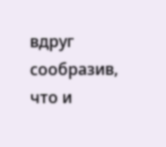вдруг сообразив, что и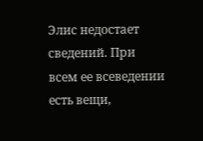Элис недостает сведений. При всем ее всеведении есть вещи,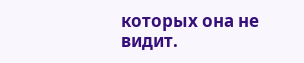которых она не видит.